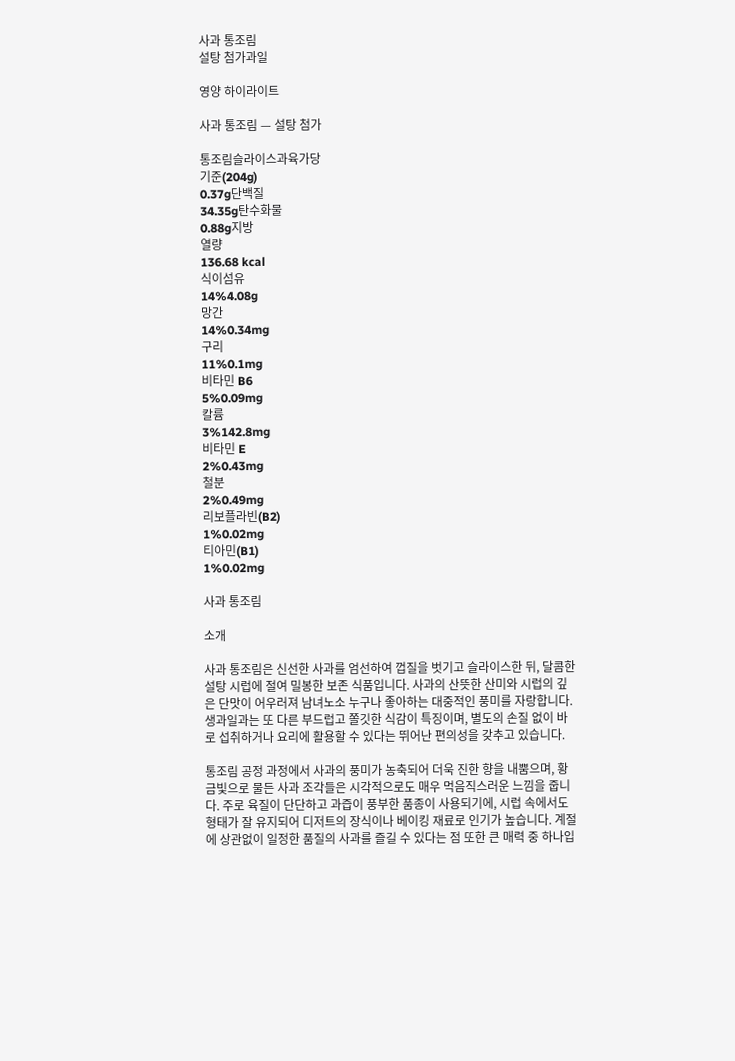사과 통조림
설탕 첨가과일

영양 하이라이트

사과 통조림 — 설탕 첨가

통조림슬라이스과육가당
기준(204g)
0.37g단백질
34.35g탄수화물
0.88g지방
열량
136.68 kcal
식이섬유
14%4.08g
망간
14%0.34mg
구리
11%0.1mg
비타민 B6
5%0.09mg
칼륨
3%142.8mg
비타민 E
2%0.43mg
철분
2%0.49mg
리보플라빈(B2)
1%0.02mg
티아민(B1)
1%0.02mg

사과 통조림

소개

사과 통조림은 신선한 사과를 엄선하여 껍질을 벗기고 슬라이스한 뒤, 달콤한 설탕 시럽에 절여 밀봉한 보존 식품입니다. 사과의 산뜻한 산미와 시럽의 깊은 단맛이 어우러져 남녀노소 누구나 좋아하는 대중적인 풍미를 자랑합니다. 생과일과는 또 다른 부드럽고 쫄깃한 식감이 특징이며, 별도의 손질 없이 바로 섭취하거나 요리에 활용할 수 있다는 뛰어난 편의성을 갖추고 있습니다.

통조림 공정 과정에서 사과의 풍미가 농축되어 더욱 진한 향을 내뿜으며, 황금빛으로 물든 사과 조각들은 시각적으로도 매우 먹음직스러운 느낌을 줍니다. 주로 육질이 단단하고 과즙이 풍부한 품종이 사용되기에, 시럽 속에서도 형태가 잘 유지되어 디저트의 장식이나 베이킹 재료로 인기가 높습니다. 계절에 상관없이 일정한 품질의 사과를 즐길 수 있다는 점 또한 큰 매력 중 하나입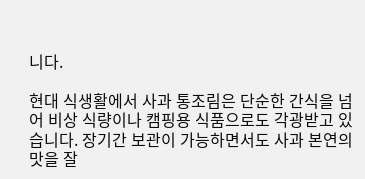니다.

현대 식생활에서 사과 통조림은 단순한 간식을 넘어 비상 식량이나 캠핑용 식품으로도 각광받고 있습니다. 장기간 보관이 가능하면서도 사과 본연의 맛을 잘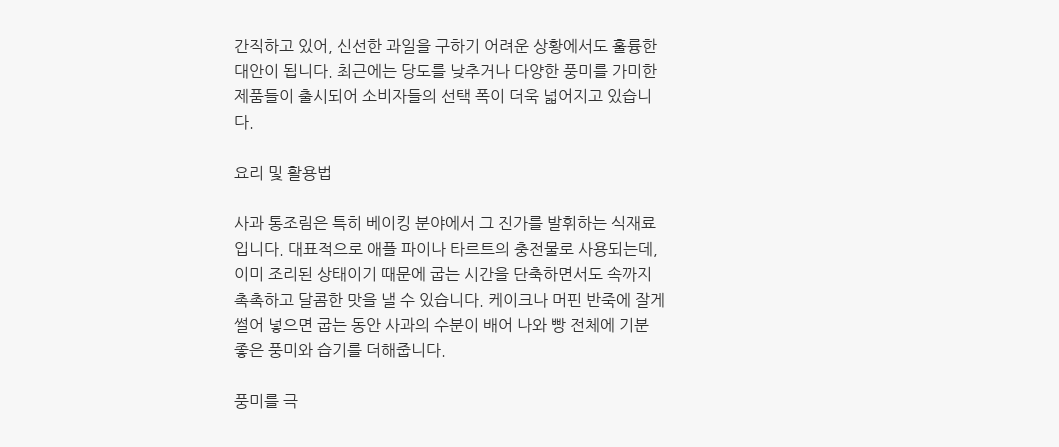간직하고 있어, 신선한 과일을 구하기 어려운 상황에서도 훌륭한 대안이 됩니다. 최근에는 당도를 낮추거나 다양한 풍미를 가미한 제품들이 출시되어 소비자들의 선택 폭이 더욱 넓어지고 있습니다.

요리 및 활용법

사과 통조림은 특히 베이킹 분야에서 그 진가를 발휘하는 식재료입니다. 대표적으로 애플 파이나 타르트의 충전물로 사용되는데, 이미 조리된 상태이기 때문에 굽는 시간을 단축하면서도 속까지 촉촉하고 달콤한 맛을 낼 수 있습니다. 케이크나 머핀 반죽에 잘게 썰어 넣으면 굽는 동안 사과의 수분이 배어 나와 빵 전체에 기분 좋은 풍미와 습기를 더해줍니다.

풍미를 극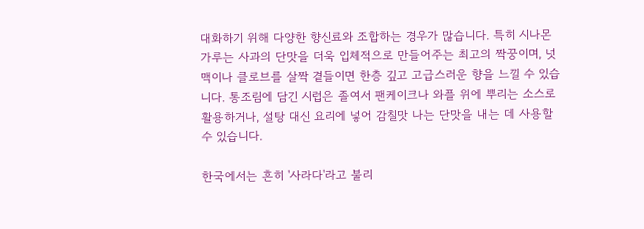대화하기 위해 다양한 향신료와 조합하는 경우가 많습니다. 특히 시나몬 가루는 사과의 단맛을 더욱 입체적으로 만들어주는 최고의 짝꿍이며, 넛맥이나 클로브를 살짝 곁들이면 한층 깊고 고급스러운 향을 느낄 수 있습니다. 통조림에 담긴 시럽은 졸여서 팬케이크나 와플 위에 뿌리는 소스로 활용하거나, 설탕 대신 요리에 넣어 감칠맛 나는 단맛을 내는 데 사용할 수 있습니다.

한국에서는 흔히 '사라다'라고 불리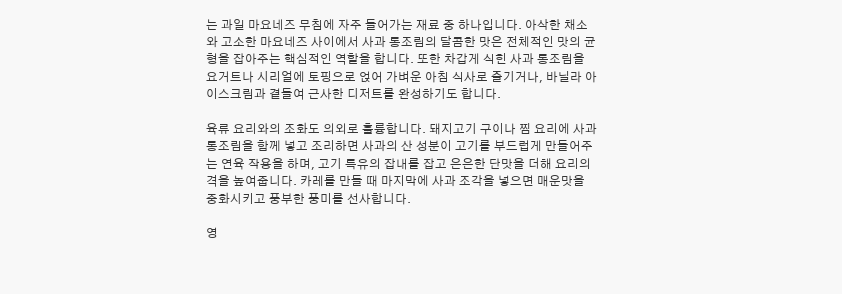는 과일 마요네즈 무침에 자주 들어가는 재료 중 하나입니다. 아삭한 채소와 고소한 마요네즈 사이에서 사과 통조림의 달콤한 맛은 전체적인 맛의 균형을 잡아주는 핵심적인 역할을 합니다. 또한 차갑게 식힌 사과 통조림을 요거트나 시리얼에 토핑으로 얹어 가벼운 아침 식사로 즐기거나, 바닐라 아이스크림과 곁들여 근사한 디저트를 완성하기도 합니다.

육류 요리와의 조화도 의외로 훌륭합니다. 돼지고기 구이나 찜 요리에 사과 통조림을 함께 넣고 조리하면 사과의 산 성분이 고기를 부드럽게 만들어주는 연육 작용을 하며, 고기 특유의 잡내를 잡고 은은한 단맛을 더해 요리의 격을 높여줍니다. 카레를 만들 때 마지막에 사과 조각을 넣으면 매운맛을 중화시키고 풍부한 풍미를 선사합니다.

영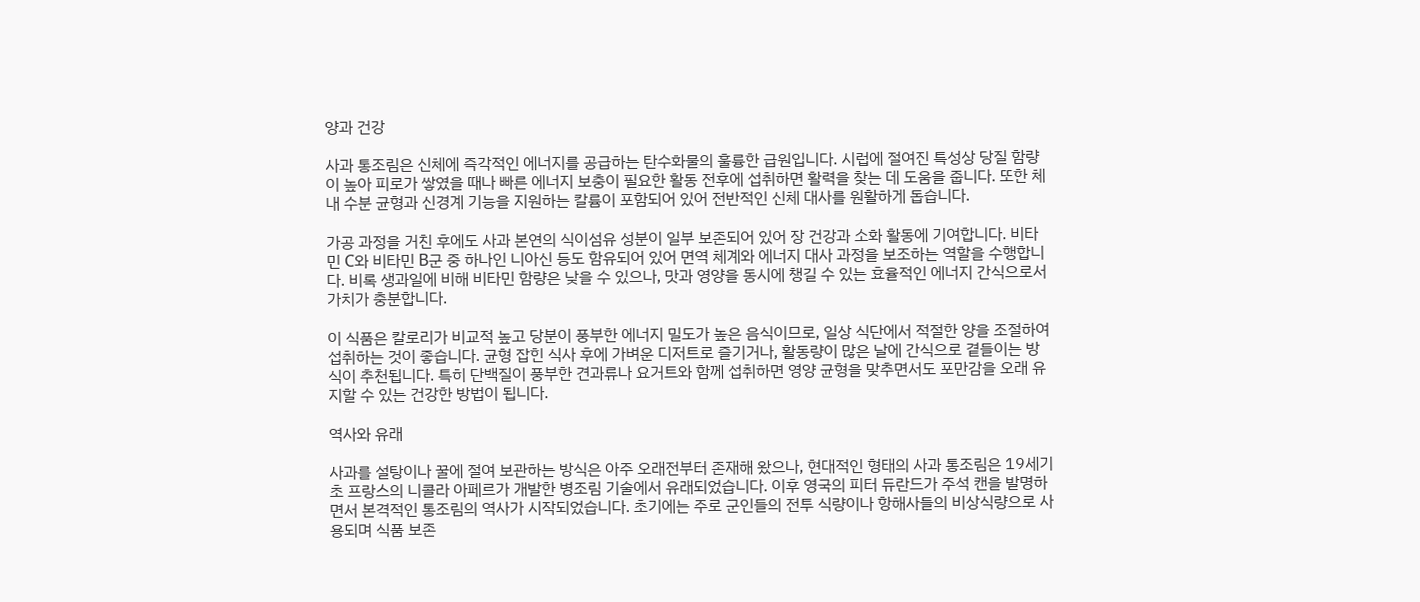양과 건강

사과 통조림은 신체에 즉각적인 에너지를 공급하는 탄수화물의 훌륭한 급원입니다. 시럽에 절여진 특성상 당질 함량이 높아 피로가 쌓였을 때나 빠른 에너지 보충이 필요한 활동 전후에 섭취하면 활력을 찾는 데 도움을 줍니다. 또한 체내 수분 균형과 신경계 기능을 지원하는 칼륨이 포함되어 있어 전반적인 신체 대사를 원활하게 돕습니다.

가공 과정을 거친 후에도 사과 본연의 식이섬유 성분이 일부 보존되어 있어 장 건강과 소화 활동에 기여합니다. 비타민 C와 비타민 B군 중 하나인 니아신 등도 함유되어 있어 면역 체계와 에너지 대사 과정을 보조하는 역할을 수행합니다. 비록 생과일에 비해 비타민 함량은 낮을 수 있으나, 맛과 영양을 동시에 챙길 수 있는 효율적인 에너지 간식으로서 가치가 충분합니다.

이 식품은 칼로리가 비교적 높고 당분이 풍부한 에너지 밀도가 높은 음식이므로, 일상 식단에서 적절한 양을 조절하여 섭취하는 것이 좋습니다. 균형 잡힌 식사 후에 가벼운 디저트로 즐기거나, 활동량이 많은 날에 간식으로 곁들이는 방식이 추천됩니다. 특히 단백질이 풍부한 견과류나 요거트와 함께 섭취하면 영양 균형을 맞추면서도 포만감을 오래 유지할 수 있는 건강한 방법이 됩니다.

역사와 유래

사과를 설탕이나 꿀에 절여 보관하는 방식은 아주 오래전부터 존재해 왔으나, 현대적인 형태의 사과 통조림은 19세기 초 프랑스의 니콜라 아페르가 개발한 병조림 기술에서 유래되었습니다. 이후 영국의 피터 듀란드가 주석 캔을 발명하면서 본격적인 통조림의 역사가 시작되었습니다. 초기에는 주로 군인들의 전투 식량이나 항해사들의 비상식량으로 사용되며 식품 보존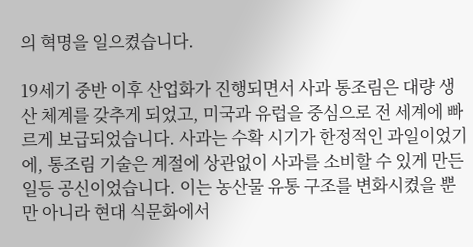의 혁명을 일으켰습니다.

19세기 중반 이후 산업화가 진행되면서 사과 통조림은 대량 생산 체계를 갖추게 되었고, 미국과 유럽을 중심으로 전 세계에 빠르게 보급되었습니다. 사과는 수확 시기가 한정적인 과일이었기에, 통조림 기술은 계절에 상관없이 사과를 소비할 수 있게 만든 일등 공신이었습니다. 이는 농산물 유통 구조를 변화시켰을 뿐만 아니라 현대 식문화에서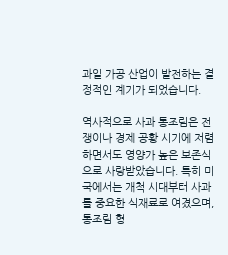과일 가공 산업이 발전하는 결정적인 계기가 되었습니다.

역사적으로 사과 통조림은 전쟁이나 경제 공황 시기에 저렴하면서도 영양가 높은 보존식으로 사랑받았습니다. 특히 미국에서는 개척 시대부터 사과를 중요한 식재료로 여겼으며, 통조림 형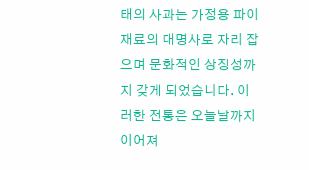태의 사과는 가정용 파이 재료의 대명사로 자리 잡으며 문화적인 상징성까지 갖게 되었습니다. 이러한 전통은 오늘날까지 이어져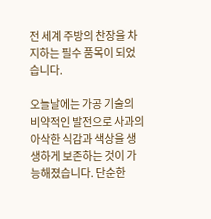전 세계 주방의 찬장을 차지하는 필수 품목이 되었습니다.

오늘날에는 가공 기술의 비약적인 발전으로 사과의 아삭한 식감과 색상을 생생하게 보존하는 것이 가능해졌습니다. 단순한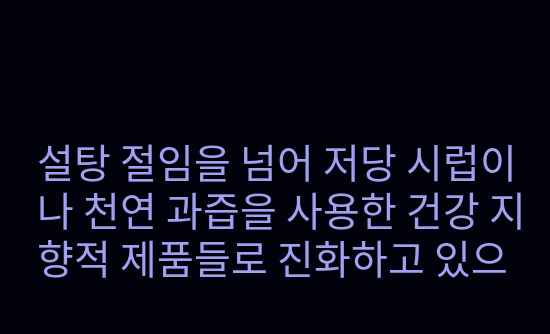설탕 절임을 넘어 저당 시럽이나 천연 과즙을 사용한 건강 지향적 제품들로 진화하고 있으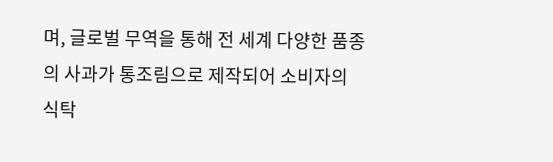며, 글로벌 무역을 통해 전 세계 다양한 품종의 사과가 통조림으로 제작되어 소비자의 식탁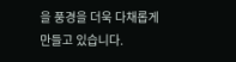을 풍경을 더욱 다채롭게 만들고 있습니다.